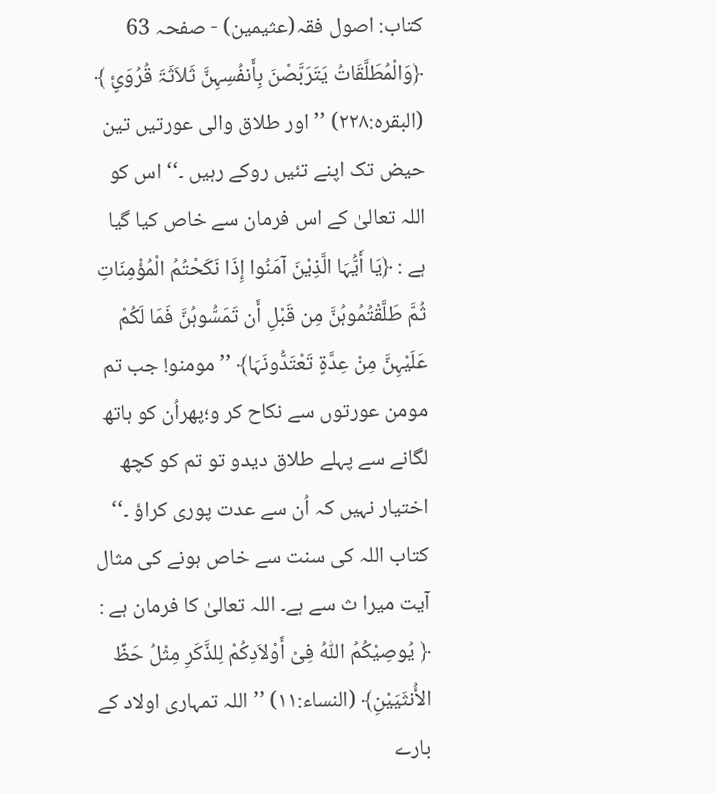کتاب: اصول فقہ(عثیمین) - صفحہ 63
﴿وَالْمُطَلَّقَاتُ یَتَرَبَّصْنَ بِأَنفُسِہِنَّ ثَلاَثَۃَ قُرُوَئٍ ﴾ (البقرہ:۲۲۸) ’’اور طلاق والی عورتیں تین حیض تک اپنے تئیں روکے رہیں ۔‘‘ اس کو اللہ تعالیٰ کے اس فرمان سے خاص کیا گیا ہے : ﴿یَا أَیُّہَا الَّذِیْنَ آمَنُوا إِذَا نَکَحْتُمُ الْمُؤْمِنَاتِ ثُمَّ طَلَّقْتُمُوہُنَّ مِن قَبْلِ أَن تَمَسُّوہُنَّ فَمَا لَکُمْ عَلَیْہِنَّ مِنْ عِدَّۃٍ تَعْتَدُّونَہَا﴾ ’’مومنو! جب تم مومن عورتوں سے نکاح کر و؛پھراُن کو ہاتھ لگانے سے پہلے طلاق دیدو تو تم کو کچھ اختیار نہیں کہ اُن سے عدت پوری کراؤ ۔‘‘ کتاب اللہ کی سنت سے خاص ہونے کی مثال آیت میرا ث سے ہے۔ اللہ تعالیٰ کا فرمان ہے : ﴿ یُوصِیْکُمُ اللّٰهُ فِیْ أَوْلاَدِکُمْ لِلذَّکَرِ مِثْلُ حَظِّ الأُنثَیَیْنِ﴾ (النساء:۱۱) ’’اللہ تمہاری اولاد کے بارے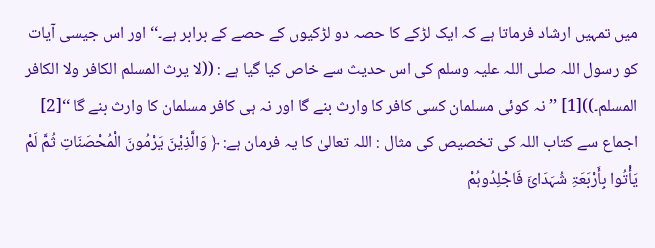میں تمہیں ارشاد فرماتا ہے کہ ایک لڑکے کا حصہ دو لڑکیوں کے حصے کے برابر ہے۔‘‘ اور اس جیسی آیات کو رسول اللہ صلی اللہ علیہ وسلم کی اس حدیث سے خاص کیا گیا ہے : ((لا یرث المسلم الکافر ولا الکافر المسلم۔))[1] ’’ نہ کوئی مسلمان کسی کافر کا وارث بنے گا اور نہ ہی کافر مسلمان کا وارث بنے گا ‘‘[2] اجماع سے کتاب اللہ کی تخصیص کی مثال : اللہ تعالیٰ کا یہ فرمان ہے: ﴿ وَالَّذِیْنَ یَرْمُونَ الْمُحْصَنَاتِ ثُمَّ لَمْ یَأْتُوا بِأَرْبَعَۃِ شُہَدَائَ فَاجْلِدُوہُمْ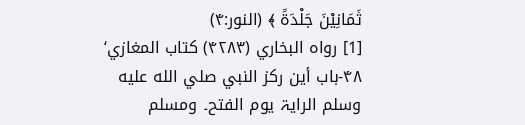ثَمَانِیْنَ جَلْدَۃً ﴾ (النور:۴)
[1] رواہ البخاري (۴۲۸۳) کتاب المغازي‘ ۴۸-باب أین رکز النبي صلي الله عليه وسلم الرایۃ یوم الفتح۔ ومسلم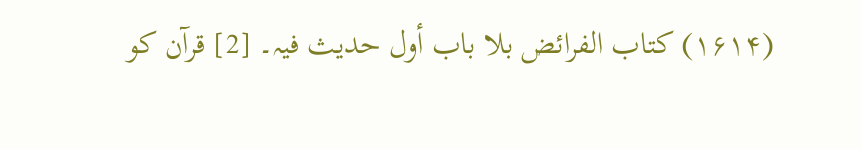(۱۶۱۴) کتاب الفرائض بلا باب أول حدیث فیہ۔ [2] قرآن کو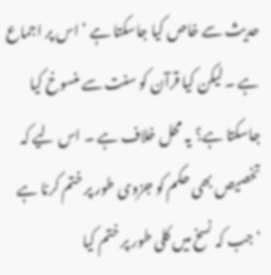حدیث سے خاص کیا جاسکتا ہے ‘ اس پر اجماع ہے ۔ لیکن کیا قرآن کو سنت سے منسوخ کیا جاسکتا ہے؟ یہ محل خلاف ہے ۔ اس لیے کہ تخصیص بھی حکم کو جزوی طور پر ختم کرنا ہے ‘ جب کہ نسخ میں کلی طور پر ختم کیا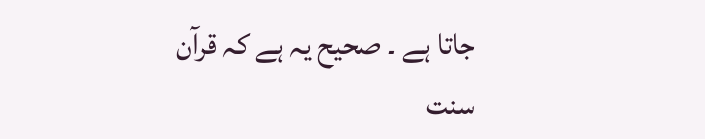جاتا ہے ۔ صحیح یہ ہے کہ قرآن سنت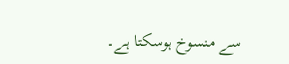سے منسوخ ہوسکتا ہے۔